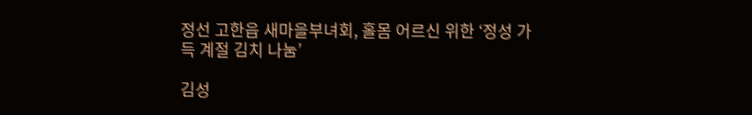정선 고한읍 새마을부녀회, 홀몸 어르신 위한 ‘정성 가득 계절 김치 나눔’

김성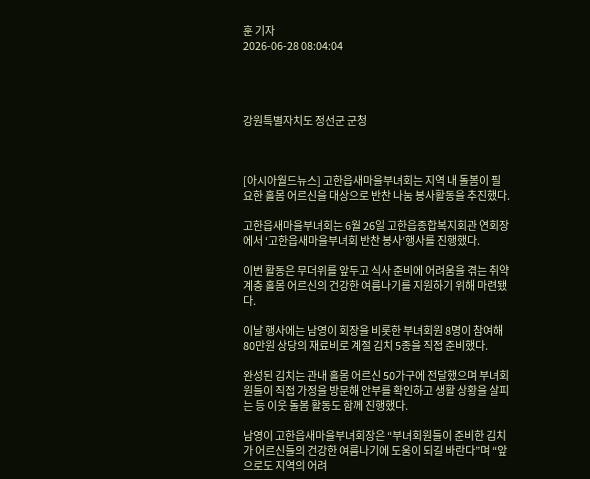훈 기자
2026-06-28 08:04:04




강원특별자치도 정선군 군청



[아시아월드뉴스] 고한읍새마을부녀회는 지역 내 돌봄이 필요한 홀몸 어르신을 대상으로 반찬 나눔 봉사활동을 추진했다.

고한읍새마을부녀회는 6월 26일 고한읍종합복지회관 연회장에서 ‘고한읍새마을부녀회 반찬 봉사’행사를 진행했다.

이번 활동은 무더위를 앞두고 식사 준비에 어려움을 겪는 취약계층 홀몸 어르신의 건강한 여름나기를 지원하기 위해 마련됐다.

이날 행사에는 남영이 회장을 비롯한 부녀회원 8명이 참여해 80만원 상당의 재료비로 계절 김치 5종을 직접 준비했다.

완성된 김치는 관내 홀몸 어르신 50가구에 전달했으며 부녀회원들이 직접 가정을 방문해 안부를 확인하고 생활 상황을 살피는 등 이웃 돌봄 활동도 함께 진행했다.

남영이 고한읍새마을부녀회장은 “부녀회원들이 준비한 김치가 어르신들의 건강한 여름나기에 도움이 되길 바란다”며 “앞으로도 지역의 어려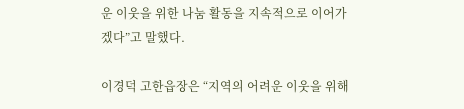운 이웃을 위한 나눔 활동을 지속적으로 이어가겠다”고 말했다.

이경덕 고한읍장은 “지역의 어려운 이웃을 위해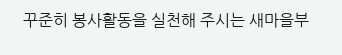꾸준히 봉사활동을 실천해 주시는 새마을부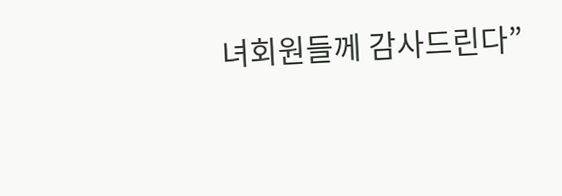녀회원들께 감사드린다”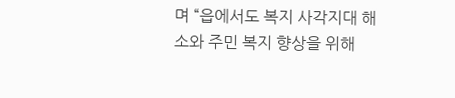며 “읍에서도 복지 사각지대 해소와 주민 복지 향상을 위해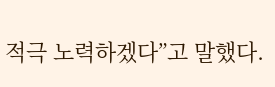적극 노력하겠다”고 말했다.